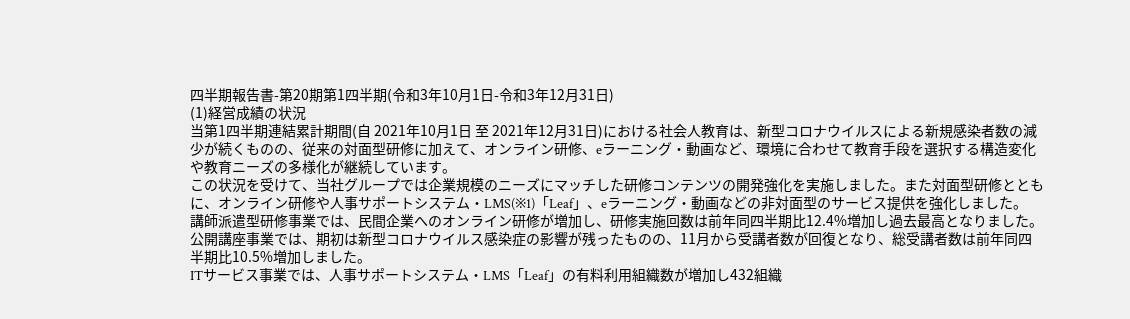四半期報告書-第20期第1四半期(令和3年10月1日-令和3年12月31日)
(1)経営成績の状況
当第1四半期連結累計期間(自 2021年10月1日 至 2021年12月31日)における社会人教育は、新型コロナウイルスによる新規感染者数の減少が続くものの、従来の対面型研修に加えて、オンライン研修、eラーニング・動画など、環境に合わせて教育手段を選択する構造変化や教育ニーズの多様化が継続しています。
この状況を受けて、当社グループでは企業規模のニーズにマッチした研修コンテンツの開発強化を実施しました。また対面型研修とともに、オンライン研修や人事サポートシステム・LMS(※1)「Leaf」、eラーニング・動画などの非対面型のサービス提供を強化しました。
講師派遣型研修事業では、民間企業へのオンライン研修が増加し、研修実施回数は前年同四半期比12.4%増加し過去最高となりました。
公開講座事業では、期初は新型コロナウイルス感染症の影響が残ったものの、11月から受講者数が回復となり、総受講者数は前年同四半期比10.5%増加しました。
ITサービス事業では、人事サポートシステム・LMS「Leaf」の有料利用組織数が増加し432組織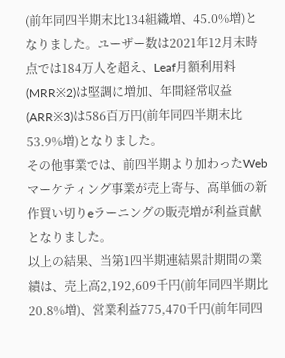(前年同四半期末比134組織増、45.0%増)となりました。ユーザー数は2021年12月末時点では184万人を超え、Leaf月額利用料(MRR※2)は堅調に増加、年間経常収益(ARR※3)は586百万円(前年同四半期末比53.9%増)となりました。
その他事業では、前四半期より加わったWebマーケティング事業が売上寄与、高単価の新作買い切りeラーニングの販売増が利益貢献となりました。
以上の結果、当第1四半期連結累計期間の業績は、売上高2,192,609千円(前年同四半期比20.8%増)、営業利益775,470千円(前年同四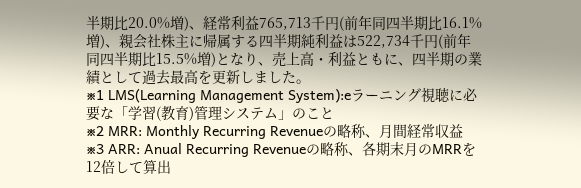半期比20.0%増)、経常利益765,713千円(前年同四半期比16.1%増)、親会社株主に帰属する四半期純利益は522,734千円(前年同四半期比15.5%増)となり、売上高・利益ともに、四半期の業績として過去最高を更新しました。
※1 LMS(Learning Management System):eラーニング視聴に必要な「学習(教育)管理システム」のこと
※2 MRR: Monthly Recurring Revenueの略称、月間経常収益
※3 ARR: Anual Recurring Revenueの略称、各期末月のMRRを12倍して算出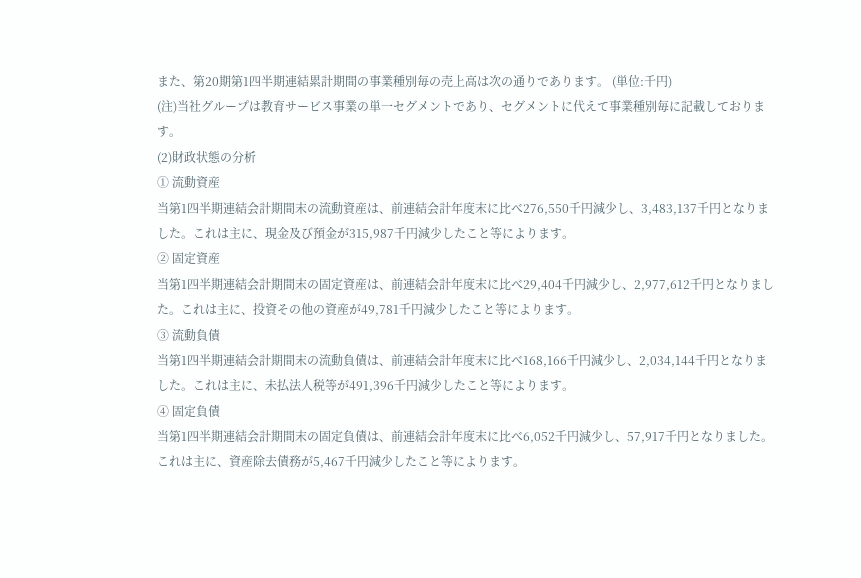また、第20期第1四半期連結累計期間の事業種別毎の売上高は次の通りであります。 (単位:千円)
(注)当社グループは教育サービス事業の単一セグメントであり、セグメントに代えて事業種別毎に記載しております。
(2)財政状態の分析
① 流動資産
当第1四半期連結会計期間末の流動資産は、前連結会計年度末に比べ276,550千円減少し、3,483,137千円となりました。これは主に、現金及び預金が315,987千円減少したこと等によります。
② 固定資産
当第1四半期連結会計期間末の固定資産は、前連結会計年度末に比べ29,404千円減少し、2,977,612千円となりました。これは主に、投資その他の資産が49,781千円減少したこと等によります。
③ 流動負債
当第1四半期連結会計期間末の流動負債は、前連結会計年度末に比べ168,166千円減少し、2,034,144千円となりました。これは主に、未払法人税等が491,396千円減少したこと等によります。
④ 固定負債
当第1四半期連結会計期間末の固定負債は、前連結会計年度末に比べ6,052千円減少し、57,917千円となりました。これは主に、資産除去債務が5,467千円減少したこと等によります。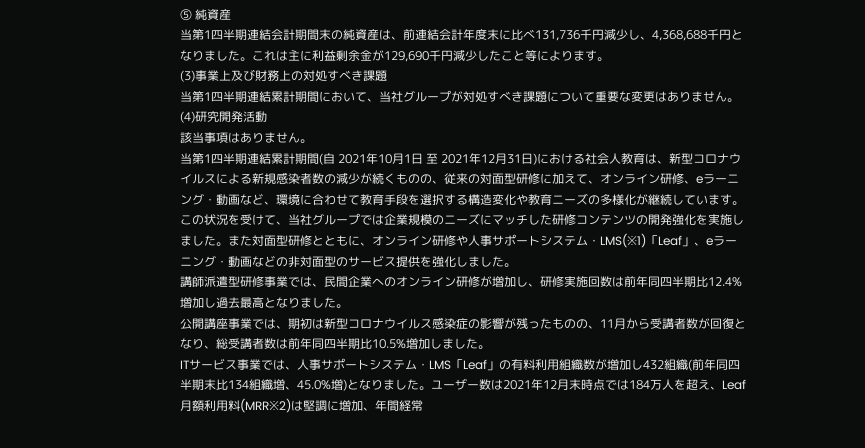⑤ 純資産
当第1四半期連結会計期間末の純資産は、前連結会計年度末に比べ131,736千円減少し、4,368,688千円となりました。これは主に利益剰余金が129,690千円減少したこと等によります。
(3)事業上及び財務上の対処すべき課題
当第1四半期連結累計期間において、当社グループが対処すべき課題について重要な変更はありません。
(4)研究開発活動
該当事項はありません。
当第1四半期連結累計期間(自 2021年10月1日 至 2021年12月31日)における社会人教育は、新型コロナウイルスによる新規感染者数の減少が続くものの、従来の対面型研修に加えて、オンライン研修、eラーニング・動画など、環境に合わせて教育手段を選択する構造変化や教育ニーズの多様化が継続しています。
この状況を受けて、当社グループでは企業規模のニーズにマッチした研修コンテンツの開発強化を実施しました。また対面型研修とともに、オンライン研修や人事サポートシステム・LMS(※1)「Leaf」、eラーニング・動画などの非対面型のサービス提供を強化しました。
講師派遣型研修事業では、民間企業へのオンライン研修が増加し、研修実施回数は前年同四半期比12.4%増加し過去最高となりました。
公開講座事業では、期初は新型コロナウイルス感染症の影響が残ったものの、11月から受講者数が回復となり、総受講者数は前年同四半期比10.5%増加しました。
ITサービス事業では、人事サポートシステム・LMS「Leaf」の有料利用組織数が増加し432組織(前年同四半期末比134組織増、45.0%増)となりました。ユーザー数は2021年12月末時点では184万人を超え、Leaf月額利用料(MRR※2)は堅調に増加、年間経常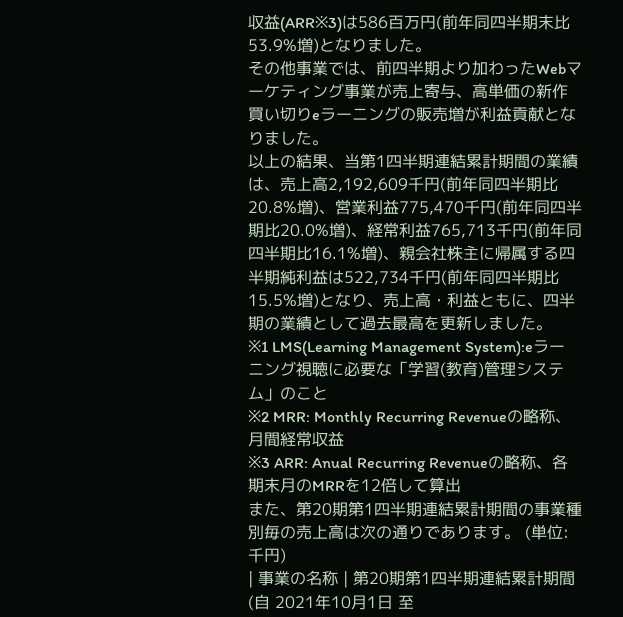収益(ARR※3)は586百万円(前年同四半期末比53.9%増)となりました。
その他事業では、前四半期より加わったWebマーケティング事業が売上寄与、高単価の新作買い切りeラーニングの販売増が利益貢献となりました。
以上の結果、当第1四半期連結累計期間の業績は、売上高2,192,609千円(前年同四半期比20.8%増)、営業利益775,470千円(前年同四半期比20.0%増)、経常利益765,713千円(前年同四半期比16.1%増)、親会社株主に帰属する四半期純利益は522,734千円(前年同四半期比15.5%増)となり、売上高・利益ともに、四半期の業績として過去最高を更新しました。
※1 LMS(Learning Management System):eラーニング視聴に必要な「学習(教育)管理システム」のこと
※2 MRR: Monthly Recurring Revenueの略称、月間経常収益
※3 ARR: Anual Recurring Revenueの略称、各期末月のMRRを12倍して算出
また、第20期第1四半期連結累計期間の事業種別毎の売上高は次の通りであります。 (単位:千円)
| 事業の名称 | 第20期第1四半期連結累計期間 (自 2021年10月1日 至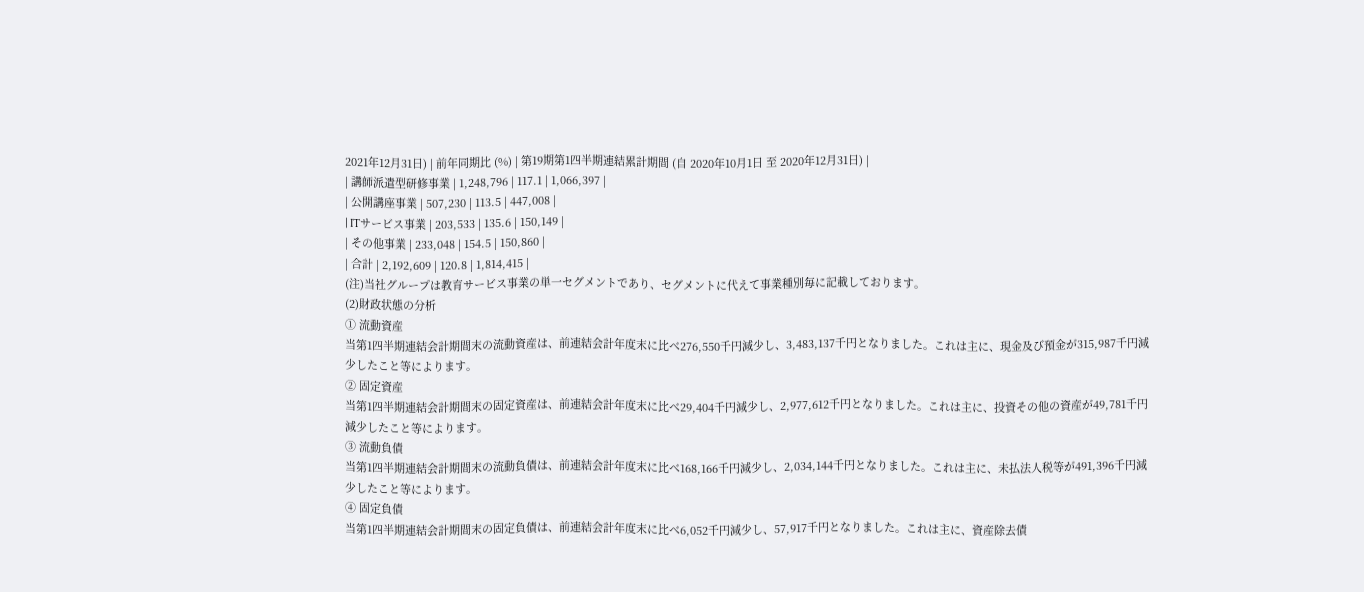2021年12月31日) | 前年同期比 (%) | 第19期第1四半期連結累計期間 (自 2020年10月1日 至 2020年12月31日) |
| 講師派遣型研修事業 | 1,248,796 | 117.1 | 1,066,397 |
| 公開講座事業 | 507,230 | 113.5 | 447,008 |
| ITサービス事業 | 203,533 | 135.6 | 150,149 |
| その他事業 | 233,048 | 154.5 | 150,860 |
| 合計 | 2,192,609 | 120.8 | 1,814,415 |
(注)当社グループは教育サービス事業の単一セグメントであり、セグメントに代えて事業種別毎に記載しております。
(2)財政状態の分析
① 流動資産
当第1四半期連結会計期間末の流動資産は、前連結会計年度末に比べ276,550千円減少し、3,483,137千円となりました。これは主に、現金及び預金が315,987千円減少したこと等によります。
② 固定資産
当第1四半期連結会計期間末の固定資産は、前連結会計年度末に比べ29,404千円減少し、2,977,612千円となりました。これは主に、投資その他の資産が49,781千円減少したこと等によります。
③ 流動負債
当第1四半期連結会計期間末の流動負債は、前連結会計年度末に比べ168,166千円減少し、2,034,144千円となりました。これは主に、未払法人税等が491,396千円減少したこと等によります。
④ 固定負債
当第1四半期連結会計期間末の固定負債は、前連結会計年度末に比べ6,052千円減少し、57,917千円となりました。これは主に、資産除去債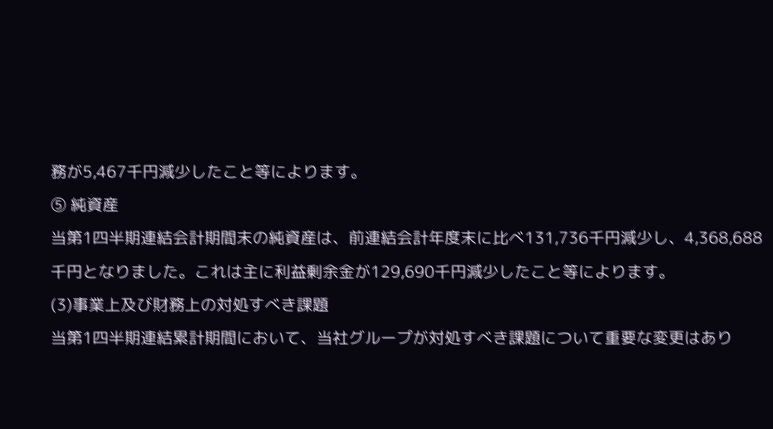務が5,467千円減少したこと等によります。
⑤ 純資産
当第1四半期連結会計期間末の純資産は、前連結会計年度末に比べ131,736千円減少し、4,368,688千円となりました。これは主に利益剰余金が129,690千円減少したこと等によります。
(3)事業上及び財務上の対処すべき課題
当第1四半期連結累計期間において、当社グループが対処すべき課題について重要な変更はあり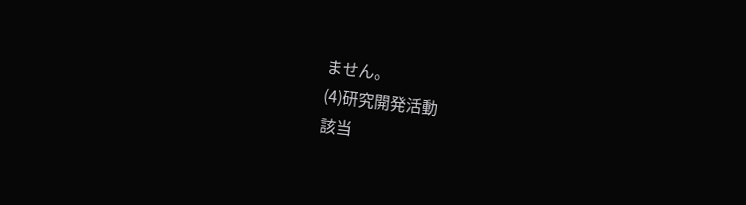ません。
(4)研究開発活動
該当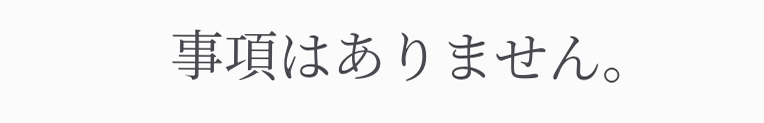事項はありません。